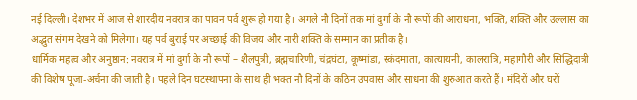नई दिल्ली। देशभर में आज से शारदीय नवरात्र का पावन पर्व शुरू हो गया है। अगले नौ दिनों तक मां दुर्गा के नौ रूपों की आराधना, भक्ति, शक्ति और उल्लास का अद्भुत संगम देखने को मिलेगा। यह पर्व बुराई पर अच्छाई की विजय और नारी शक्ति के सम्मान का प्रतीक है।
धार्मिक महत्व और अनुष्ठान: नवरात्र में मां दुर्गा के नौ रूपों – शैलपुत्री, ब्रह्मचारिणी, चंद्रघंटा, कूष्मांडा, स्कंदमाता, कात्यायनी, कालरात्रि, महागौरी और सिद्धिदात्री की विशेष पूजा-अर्चना की जाती है। पहले दिन घटस्थापना के साथ ही भक्त नौ दिनों के कठिन उपवास और साधना की शुरुआत करते हैं। मंदिरों और घरों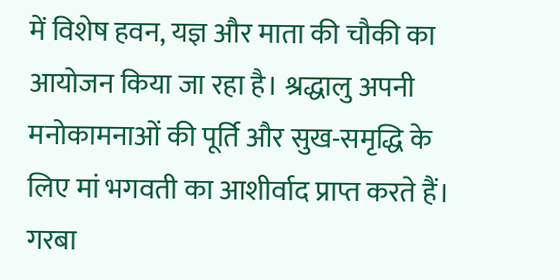में विशेष हवन, यज्ञ और माता की चौकी का आयोजन किया जा रहा है। श्रद्धालु अपनी मनोकामनाओं की पूर्ति और सुख-समृद्धि के लिए मां भगवती का आशीर्वाद प्राप्त करते हैं।
गरबा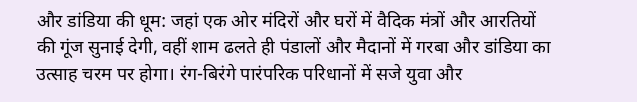और डांडिया की धूम: जहां एक ओर मंदिरों और घरों में वैदिक मंत्रों और आरतियों की गूंज सुनाई देगी, वहीं शाम ढलते ही पंडालों और मैदानों में गरबा और डांडिया का उत्साह चरम पर होगा। रंग-बिरंगे पारंपरिक परिधानों में सजे युवा और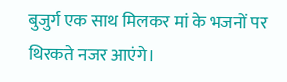बुजुर्ग एक साथ मिलकर मां के भजनों पर थिरकते नजर आएंगे।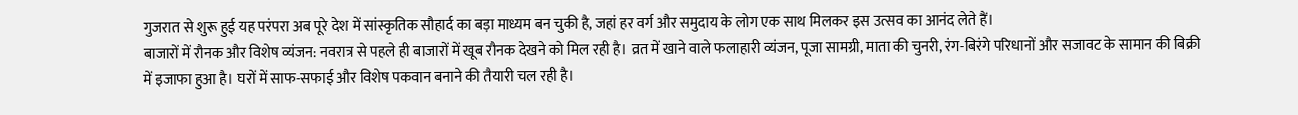गुजरात से शुरू हुई यह परंपरा अब पूरे देश में सांस्कृतिक सौहार्द का बड़ा माध्यम बन चुकी है, जहां हर वर्ग और समुदाय के लोग एक साथ मिलकर इस उत्सव का आनंद लेते हैं।
बाजारों में रौनक और विशेष व्यंजन: नवरात्र से पहले ही बाजारों में खूब रौनक देखने को मिल रही है। व्रत में खाने वाले फलाहारी व्यंजन, पूजा सामग्री, माता की चुनरी, रंग-बिरंगे परिधानों और सजावट के सामान की बिक्री में इजाफा हुआ है। घरों में साफ-सफाई और विशेष पकवान बनाने की तैयारी चल रही है।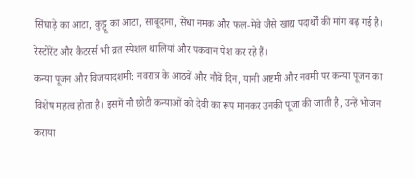सिंघाड़े का आटा, कुट्टू का आटा, साबूदाना, सेंधा नमक और फल-मेवे जैसे खाद्य पदार्थों की मांग बढ़ गई है। रेस्टोरेंट और कैटरर्स भी व्रत स्पेशल थालियां और पकवान पेश कर रहे हैं।
कन्या पूजन और विजयादशमी: नवरात्र के आठवें और नौवें दिन, यानी अष्टमी और नवमी पर कन्या पूजन का विशेष महत्व होता है। इसमें नौ छोटी कन्याओं को देवी का रूप मानकर उनकी पूजा की जाती है, उन्हें भोजन कराया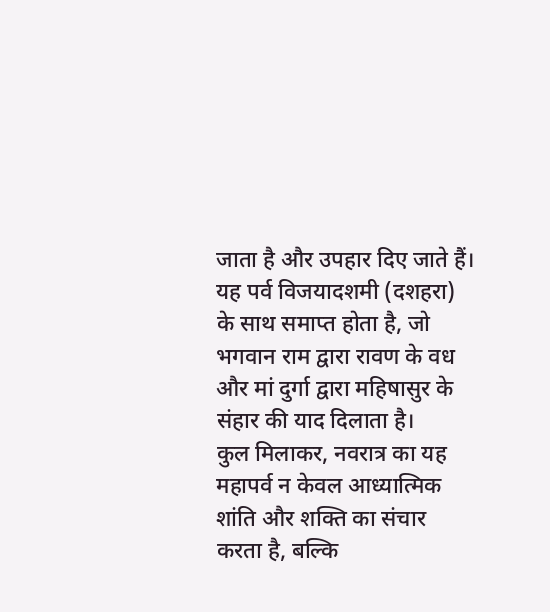जाता है और उपहार दिए जाते हैं। यह पर्व विजयादशमी (दशहरा) के साथ समाप्त होता है, जो भगवान राम द्वारा रावण के वध और मां दुर्गा द्वारा महिषासुर के संहार की याद दिलाता है।
कुल मिलाकर, नवरात्र का यह महापर्व न केवल आध्यात्मिक शांति और शक्ति का संचार करता है, बल्कि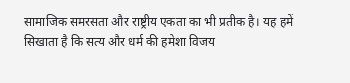सामाजिक समरसता और राष्ट्रीय एकता का भी प्रतीक है। यह हमें सिखाता है कि सत्य और धर्म की हमेशा विजय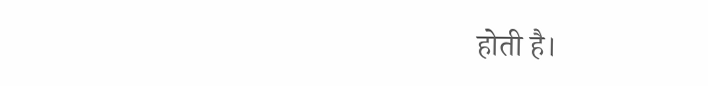होती है।